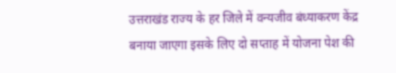उत्तराखंड राज्य के हर जिले में वन्यजीव बंध्याकरण केंद्र बनाया जाएगा इसके लिए दो सप्ताह में योजना पेश की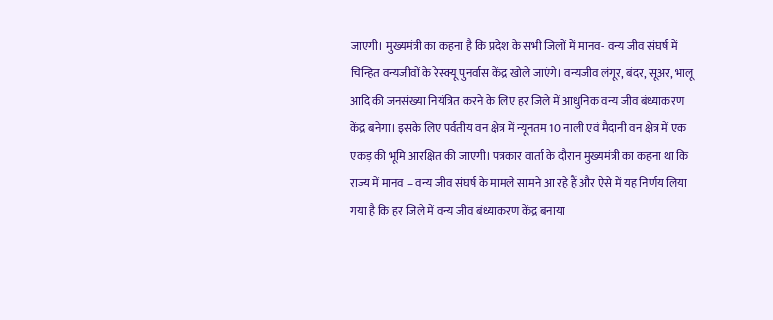जाएगी। मुख्यमंत्री का कहना है कि प्रदेश के सभी जिलों में मानव- वन्य जीव संघर्ष में चिन्हित वन्यजीवों के रेस्क्यू पुनर्वास केंद्र खोले जाएंगे। वन्यजीव लंगूर, बंदर, सूअर, भालू आदि की जनसंख्या नियंत्रित करने के लिए हर जिले में आधुनिक वन्य जीव बंध्याकरण केंद्र बनेगा। इसके लिए पर्वतीय वन क्षेत्र में न्यूनतम 10 नाली एवं मैदानी वन क्षेत्र में एक एकड़ की भूमि आरक्षित की जाएगी। पत्रकार वार्ता के दौरान मुख्यमंत्री का कहना था कि राज्य में मानव – वन्य जीव संघर्ष के मामले सामने आ रहे हैं और ऐसे में यह निर्णय लिया गया है कि हर जिले में वन्य जीव बंध्याकरण केंद्र बनाया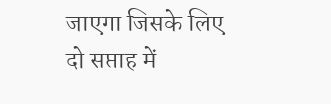जाएगा जिसके लिए दो सप्ताह में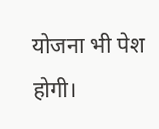योजना भी पेश होगी।